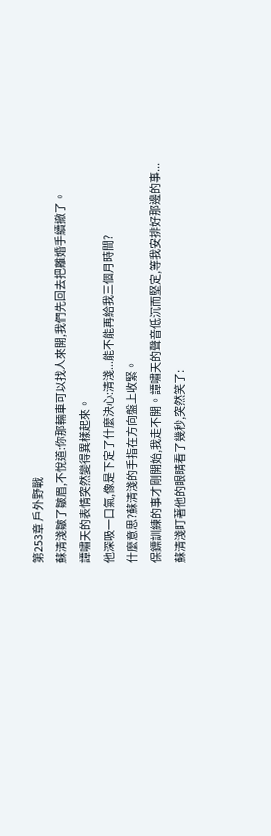第253章 戶外野戰
蘇清淺皺了皺眉,不悅道:你那輛車可以找人來開,我們先回去把離婚手續撤了。
譚嘯天的表情突然變得異樣起來。
他深吸一口氣,像是下定了什麼決心:清淺...能不能再給我三個月時間?
什麼意思?蘇清淺的手指在方向盤上收緊。
保鏢訓練的事才剛開始,我走不開。譚嘯天的聲音低沉而堅定,等我安排好那邊的事...
蘇清淺盯著他的眼睛看了幾秒,突然笑了: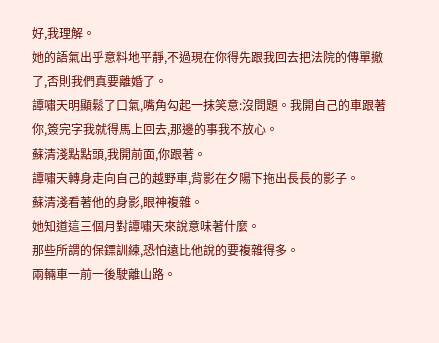好,我理解。
她的語氣出乎意料地平靜,不過現在你得先跟我回去把法院的傳單撤了,否則我們真要離婚了。
譚嘯天明顯鬆了口氣,嘴角勾起一抹笑意:沒問題。我開自己的車跟著你,簽完字我就得馬上回去,那邊的事我不放心。
蘇清淺點點頭,我開前面,你跟著。
譚嘯天轉身走向自己的越野車,背影在夕陽下拖出長長的影子。
蘇清淺看著他的身影,眼神複雜。
她知道這三個月對譚嘯天來說意味著什麼。
那些所謂的保鏢訓練,恐怕遠比他說的要複雜得多。
兩輛車一前一後駛離山路。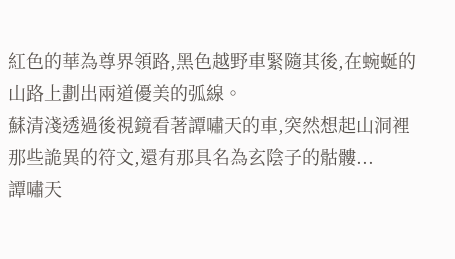紅色的華為尊界領路,黑色越野車緊隨其後,在蜿蜒的山路上劃出兩道優美的弧線。
蘇清淺透過後視鏡看著譚嘯天的車,突然想起山洞裡那些詭異的符文,還有那具名為玄陰子的骷髏...
譚嘯天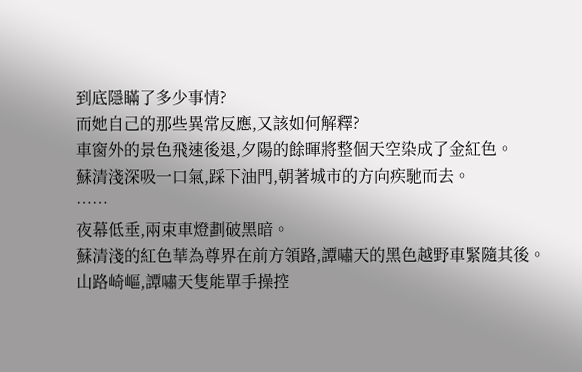到底隱瞞了多少事情?
而她自己的那些異常反應,又該如何解釋?
車窗外的景色飛速後退,夕陽的餘暉將整個天空染成了金紅色。
蘇清淺深吸一口氣,踩下油門,朝著城市的方向疾馳而去。
……
夜幕低垂,兩束車燈劃破黑暗。
蘇清淺的紅色華為尊界在前方領路,譚嘯天的黑色越野車緊隨其後。
山路崎嶇,譚嘯天隻能單手操控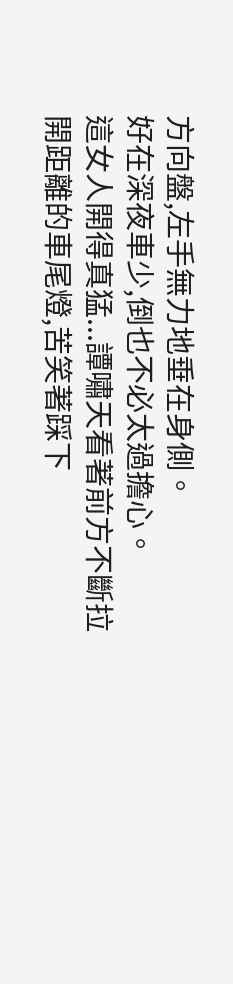方向盤,左手無力地垂在身側。
好在深夜車少,倒也不必太過擔心。
這女人開得真猛...譚嘯天看著前方不斷拉開距離的車尾燈,苦笑著踩下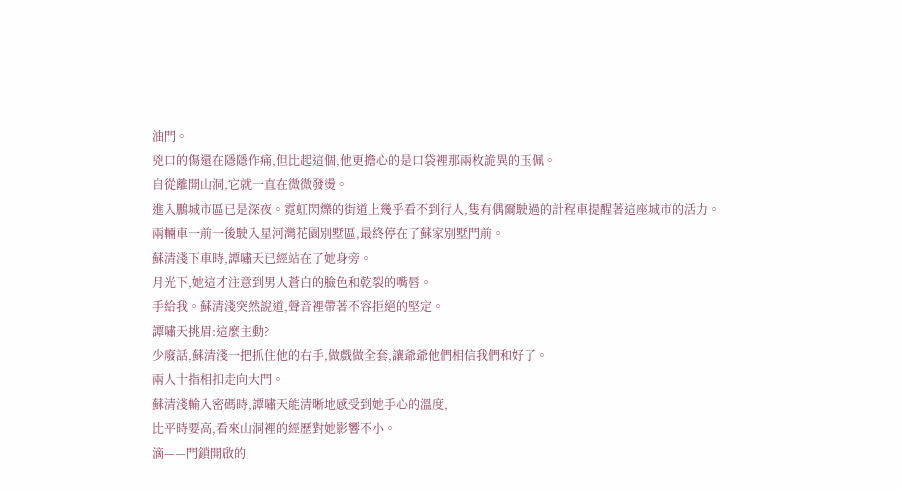油門。
兇口的傷還在隱隱作痛,但比起這個,他更擔心的是口袋裡那兩枚詭異的玉佩。
自從離開山洞,它就一直在微微發燙。
進入鵬城市區已是深夜。霓虹閃爍的街道上幾乎看不到行人,隻有偶爾駛過的計程車提醒著這座城市的活力。
兩輛車一前一後駛入星河灣花園別墅區,最終停在了蘇家別墅門前。
蘇清淺下車時,譚嘯天已經站在了她身旁。
月光下,她這才注意到男人蒼白的臉色和乾裂的嘴唇。
手給我。蘇清淺突然說道,聲音裡帶著不容拒絕的堅定。
譚嘯天挑眉:這麼主動?
少廢話,蘇清淺一把抓住他的右手,做戲做全套,讓爺爺他們相信我們和好了。
兩人十指相扣走向大門。
蘇清淺輸入密碼時,譚嘯天能清晰地感受到她手心的溫度,
比平時要高,看來山洞裡的經歷對她影響不小。
滴——門鎖開啟的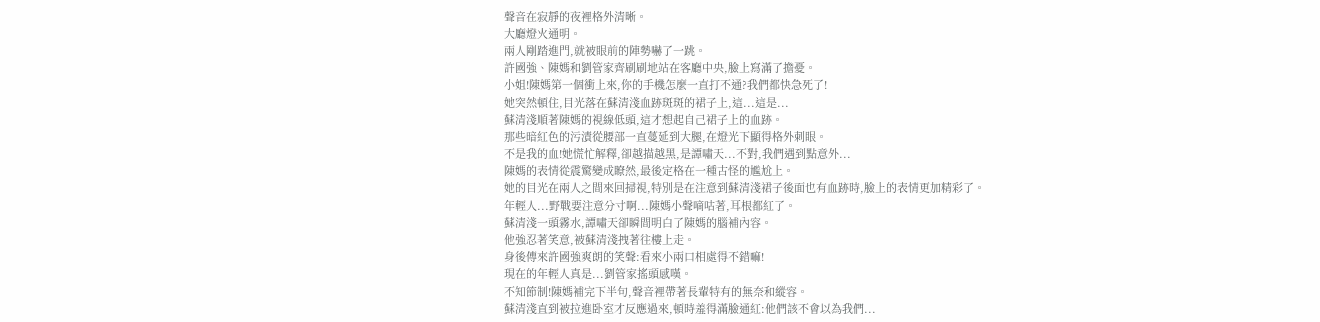聲音在寂靜的夜裡格外清晰。
大廳燈火通明。
兩人剛踏進門,就被眼前的陣勢嚇了一跳。
許國強、陳媽和劉管家齊刷刷地站在客廳中央,臉上寫滿了擔憂。
小姐!陳媽第一個衝上來,你的手機怎麼一直打不通?我們都快急死了!
她突然頓住,目光落在蘇清淺血跡斑斑的裙子上,這...這是...
蘇清淺順著陳媽的視線低頭,這才想起自己裙子上的血跡。
那些暗紅色的污漬從腰部一直蔓延到大腿,在燈光下顯得格外刺眼。
不是我的血!她慌忙解釋,卻越描越黑,是譚嘯天...不對,我們遇到點意外...
陳媽的表情從震驚變成瞭然,最後定格在一種古怪的尷尬上。
她的目光在兩人之間來回掃視,特別是在注意到蘇清淺裙子後面也有血跡時,臉上的表情更加精彩了。
年輕人...野戰要注意分寸啊...陳媽小聲嘀咕著,耳根都紅了。
蘇清淺一頭霧水,譚嘯天卻瞬間明白了陳媽的腦補內容。
他強忍著笑意,被蘇清淺拽著往樓上走。
身後傳來許國強爽朗的笑聲:看來小兩口相處得不錯嘛!
現在的年輕人真是...劉管家搖頭感嘆。
不知節制!陳媽補完下半句,聲音裡帶著長輩特有的無奈和縱容。
蘇清淺直到被拉進卧室才反應過來,頓時羞得滿臉通紅:他們該不會以為我們...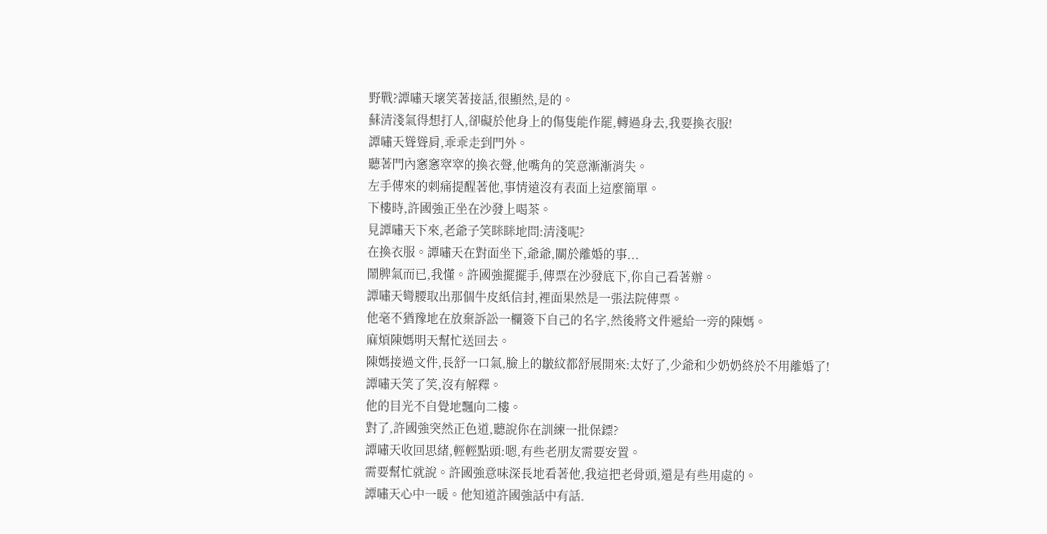野戰?譚嘯天壞笑著接話,很顯然,是的。
蘇清淺氣得想打人,卻礙於他身上的傷隻能作罷,轉過身去,我要換衣服!
譚嘯天聳聳肩,乖乖走到門外。
聽著門內窸窸窣窣的換衣聲,他嘴角的笑意漸漸消失。
左手傳來的刺痛提醒著他,事情遠沒有表面上這麼簡單。
下樓時,許國強正坐在沙發上喝茶。
見譚嘯天下來,老爺子笑眯眯地問:清淺呢?
在換衣服。譚嘯天在對面坐下,爺爺,關於離婚的事...
鬧脾氣而已,我懂。許國強擺擺手,傳票在沙發底下,你自己看著辦。
譚嘯天彎腰取出那個牛皮紙信封,裡面果然是一張法院傳票。
他毫不猶豫地在放棄訴訟一欄簽下自己的名字,然後將文件遞給一旁的陳媽。
麻煩陳媽明天幫忙送回去。
陳媽接過文件,長舒一口氣,臉上的皺紋都舒展開來:太好了,少爺和少奶奶終於不用離婚了!
譚嘯天笑了笑,沒有解釋。
他的目光不自覺地飄向二樓。
對了,許國強突然正色道,聽說你在訓練一批保鏢?
譚嘯天收回思緒,輕輕點頭:嗯,有些老朋友需要安置。
需要幫忙就說。許國強意味深長地看著他,我這把老骨頭,還是有些用處的。
譚嘯天心中一暖。他知道許國強話中有話.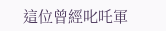這位曾經叱吒軍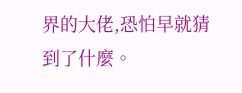界的大佬,恐怕早就猜到了什麼。